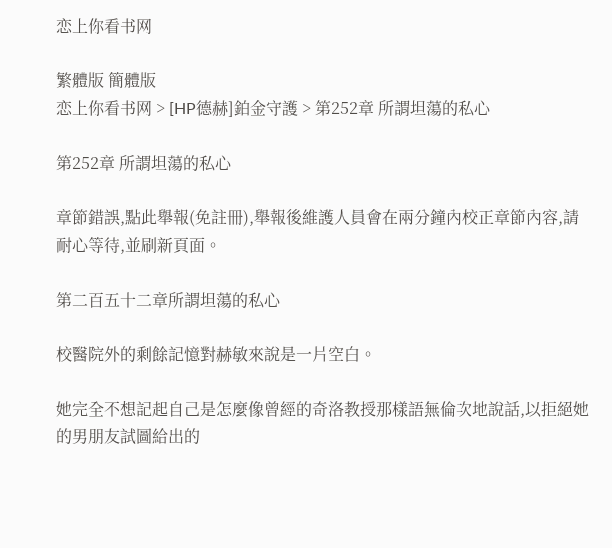恋上你看书网

繁體版 簡體版
恋上你看书网 > [HP德赫]鉑金守護 > 第252章 所謂坦蕩的私心

第252章 所謂坦蕩的私心

章節錯誤,點此舉報(免註冊),舉報後維護人員會在兩分鐘內校正章節內容,請耐心等待,並刷新頁面。

第二百五十二章所謂坦蕩的私心

校醫院外的剩餘記憶對赫敏來說是一片空白。

她完全不想記起自己是怎麼像曾經的奇洛教授那樣語無倫次地說話,以拒絕她的男朋友試圖給出的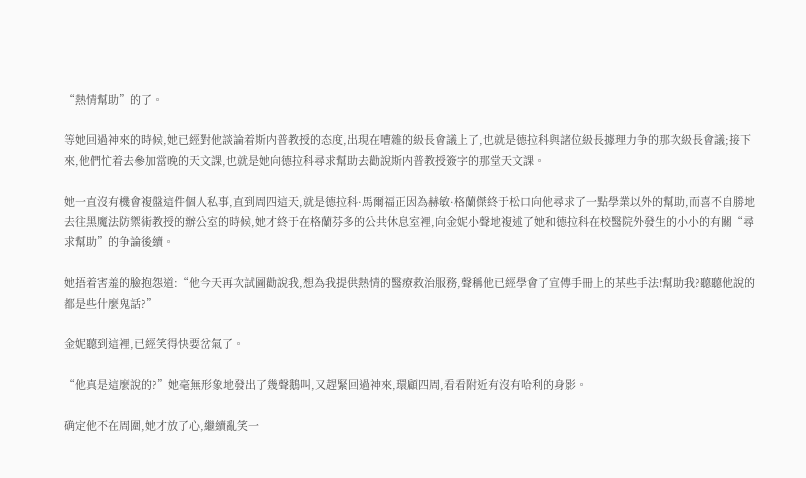“熱情幫助”的了。

等她回過神來的時候,她已經對他談論着斯内普教授的态度,出現在嘈雜的級長會議上了,也就是德拉科與諸位級長據理力争的那次級長會議;接下來,他們忙着去參加當晚的天文課,也就是她向德拉科尋求幫助去勸說斯内普教授簽字的那堂天文課。

她一直沒有機會複盤這件個人私事,直到周四這天,就是德拉科·馬爾福正因為赫敏·格蘭傑終于松口向他尋求了一點學業以外的幫助,而喜不自勝地去往黑魔法防禦術教授的辦公室的時候,她才終于在格蘭芬多的公共休息室裡,向金妮小聲地複述了她和德拉科在校醫院外發生的小小的有關“尋求幫助”的争論後續。

她捂着害羞的臉抱怨道:“他今天再次試圖勸說我,想為我提供熱情的醫療救治服務,聲稱他已經學會了宣傳手冊上的某些手法!幫助我?聽聽他說的都是些什麼鬼話?”

金妮聽到這裡,已經笑得快要岔氣了。

“他真是這麼說的?”她毫無形象地發出了幾聲鵝叫,又趕緊回過神來,環顧四周,看看附近有沒有哈利的身影。

确定他不在周圍,她才放了心,繼續亂笑一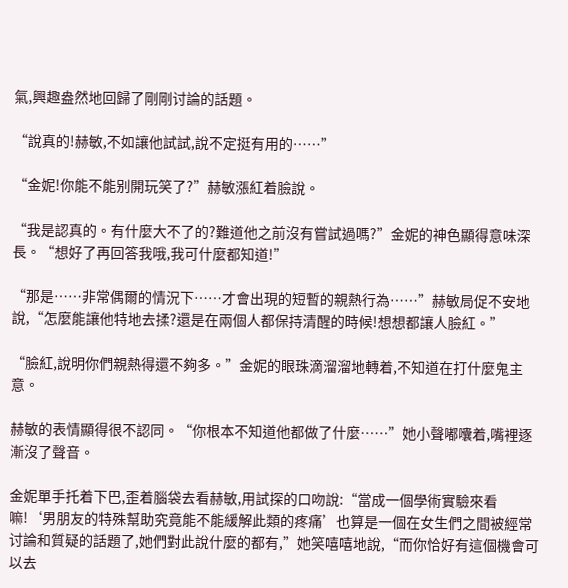氣,興趣盎然地回歸了剛剛讨論的話題。

“說真的!赫敏,不如讓他試試,說不定挺有用的……”

“金妮!你能不能别開玩笑了?”赫敏漲紅着臉說。

“我是認真的。有什麼大不了的?難道他之前沒有嘗試過嗎?”金妮的神色顯得意味深長。“想好了再回答我哦,我可什麼都知道!”

“那是……非常偶爾的情況下……才會出現的短暫的親熱行為……”赫敏局促不安地說,“怎麼能讓他特地去揉?還是在兩個人都保持清醒的時候!想想都讓人臉紅。”

“臉紅,說明你們親熱得還不夠多。”金妮的眼珠滴溜溜地轉着,不知道在打什麼鬼主意。

赫敏的表情顯得很不認同。“你根本不知道他都做了什麼……”她小聲嘟囔着,嘴裡逐漸沒了聲音。

金妮單手托着下巴,歪着腦袋去看赫敏,用試探的口吻說:“當成一個學術實驗來看嘛!‘男朋友的特殊幫助究竟能不能緩解此類的疼痛’也算是一個在女生們之間被經常讨論和質疑的話題了,她們對此說什麼的都有,”她笑嘻嘻地說,“而你恰好有這個機會可以去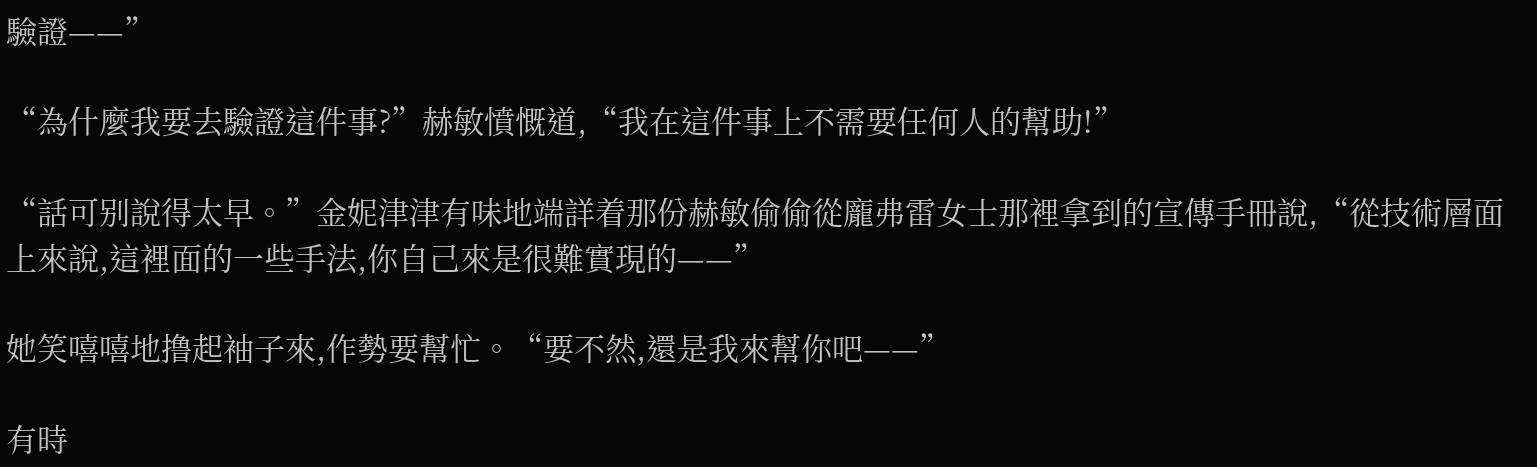驗證——”

“為什麼我要去驗證這件事?”赫敏憤慨道,“我在這件事上不需要任何人的幫助!”

“話可别說得太早。”金妮津津有味地端詳着那份赫敏偷偷從龐弗雷女士那裡拿到的宣傳手冊說,“從技術層面上來說,這裡面的一些手法,你自己來是很難實現的——”

她笑嘻嘻地撸起袖子來,作勢要幫忙。“要不然,還是我來幫你吧——”

有時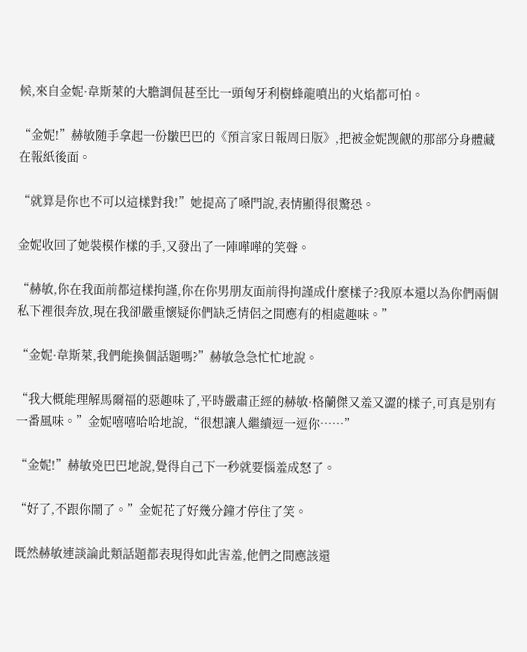候,來自金妮·韋斯萊的大膽調侃甚至比一頭匈牙利樹蜂龍噴出的火焰都可怕。

“金妮!”赫敏随手拿起一份皺巴巴的《預言家日報周日版》,把被金妮觊觎的那部分身體藏在報紙後面。

“就算是你也不可以這樣對我!”她提高了嗓門說,表情顯得很驚恐。

金妮收回了她裝模作樣的手,又發出了一陣嘩嘩的笑聲。

“赫敏,你在我面前都這樣拘謹,你在你男朋友面前得拘謹成什麼樣子?我原本還以為你們兩個私下裡很奔放,現在我卻嚴重懷疑你們缺乏情侶之間應有的相處趣味。”

“金妮·韋斯萊,我們能換個話題嗎?”赫敏急急忙忙地說。

“我大概能理解馬爾福的惡趣味了,平時嚴肅正經的赫敏·格蘭傑又羞又澀的樣子,可真是别有一番風味。”金妮嘻嘻哈哈地說,“很想讓人繼續逗一逗你……”

“金妮!”赫敏兇巴巴地說,覺得自己下一秒就要惱羞成怒了。

“好了,不跟你鬧了。”金妮花了好幾分鐘才停住了笑。

既然赫敏連談論此類話題都表現得如此害羞,他們之間應該還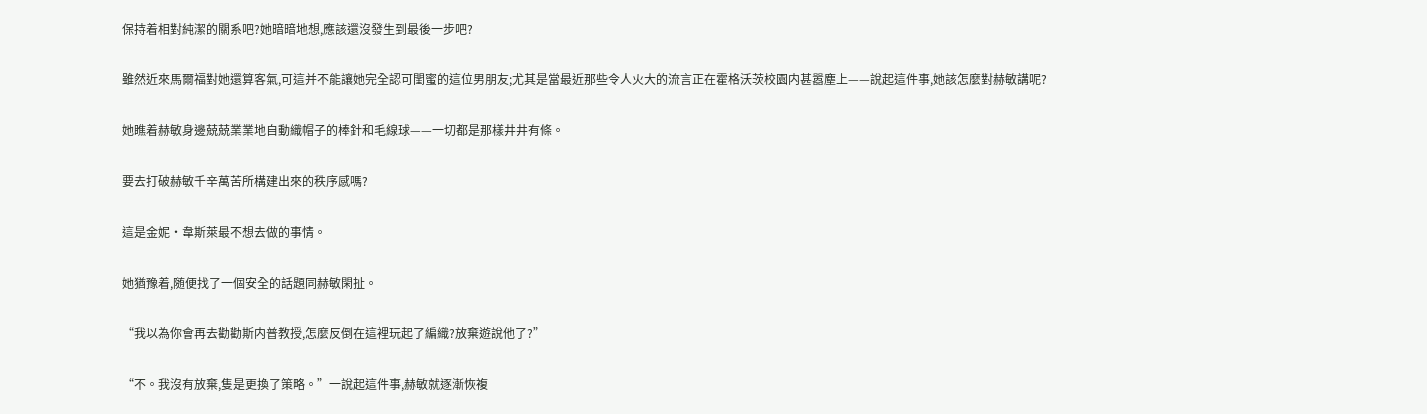保持着相對純潔的關系吧?她暗暗地想,應該還沒發生到最後一步吧?

雖然近來馬爾福對她還算客氣,可這并不能讓她完全認可閨蜜的這位男朋友;尤其是當最近那些令人火大的流言正在霍格沃茨校園内甚嚣塵上——說起這件事,她該怎麼對赫敏講呢?

她瞧着赫敏身邊兢兢業業地自動織帽子的棒針和毛線球——一切都是那樣井井有條。

要去打破赫敏千辛萬苦所構建出來的秩序感嗎?

這是金妮·韋斯萊最不想去做的事情。

她猶豫着,随便找了一個安全的話題同赫敏閑扯。

“我以為你會再去勸勸斯内普教授,怎麼反倒在這裡玩起了編織?放棄遊說他了?”

“不。我沒有放棄,隻是更換了策略。”一說起這件事,赫敏就逐漸恢複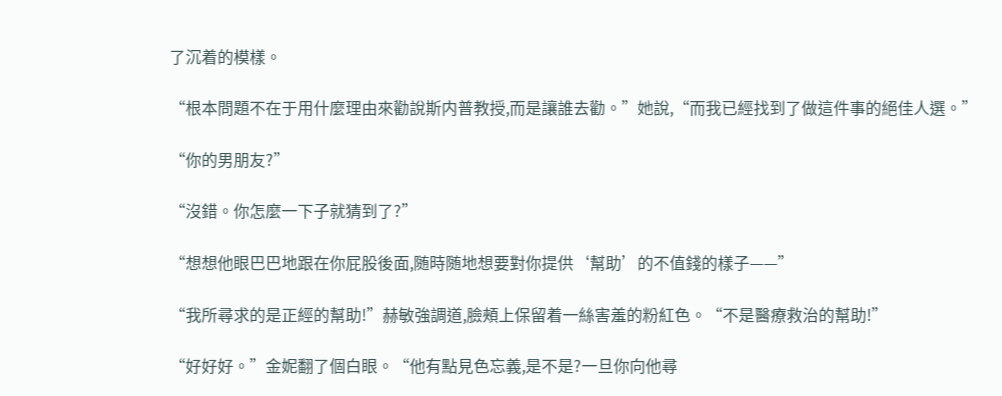了沉着的模樣。

“根本問題不在于用什麼理由來勸說斯内普教授,而是讓誰去勸。”她說,“而我已經找到了做這件事的絕佳人選。”

“你的男朋友?”

“沒錯。你怎麼一下子就猜到了?”

“想想他眼巴巴地跟在你屁股後面,随時随地想要對你提供‘幫助’的不值錢的樣子——”

“我所尋求的是正經的幫助!”赫敏強調道,臉頰上保留着一絲害羞的粉紅色。“不是醫療救治的幫助!”

“好好好。”金妮翻了個白眼。“他有點見色忘義,是不是?一旦你向他尋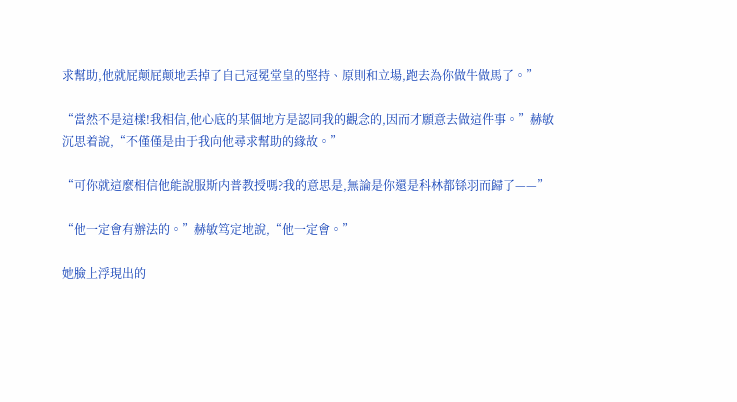求幫助,他就屁颠屁颠地丢掉了自己冠冕堂皇的堅持、原則和立場,跑去為你做牛做馬了。”

“當然不是這樣!我相信,他心底的某個地方是認同我的觀念的,因而才願意去做這件事。”赫敏沉思着說,“不僅僅是由于我向他尋求幫助的緣故。”

“可你就這麼相信他能說服斯内普教授嗎?我的意思是,無論是你還是科林都铩羽而歸了——”

“他一定會有辦法的。”赫敏笃定地說,“他一定會。”

她臉上浮現出的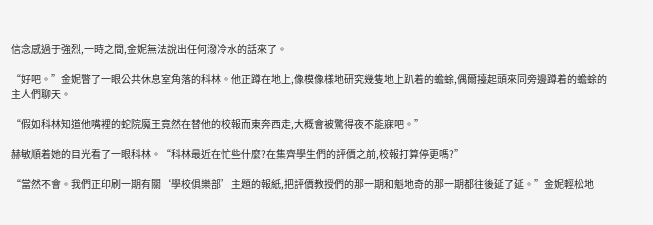信念感過于強烈,一時之間,金妮無法說出任何潑冷水的話來了。

“好吧。”金妮瞥了一眼公共休息室角落的科林。他正蹲在地上,像模像樣地研究幾隻地上趴着的蟾蜍,偶爾擡起頭來同旁邊蹲着的蟾蜍的主人們聊天。

“假如科林知道他嘴裡的蛇院魔王竟然在替他的校報而東奔西走,大概會被驚得夜不能寐吧。”

赫敏順着她的目光看了一眼科林。“科林最近在忙些什麼?在集齊學生們的評價之前,校報打算停更嗎?”

“當然不會。我們正印刷一期有關‘學校俱樂部’主題的報紙,把評價教授們的那一期和魁地奇的那一期都往後延了延。”金妮輕松地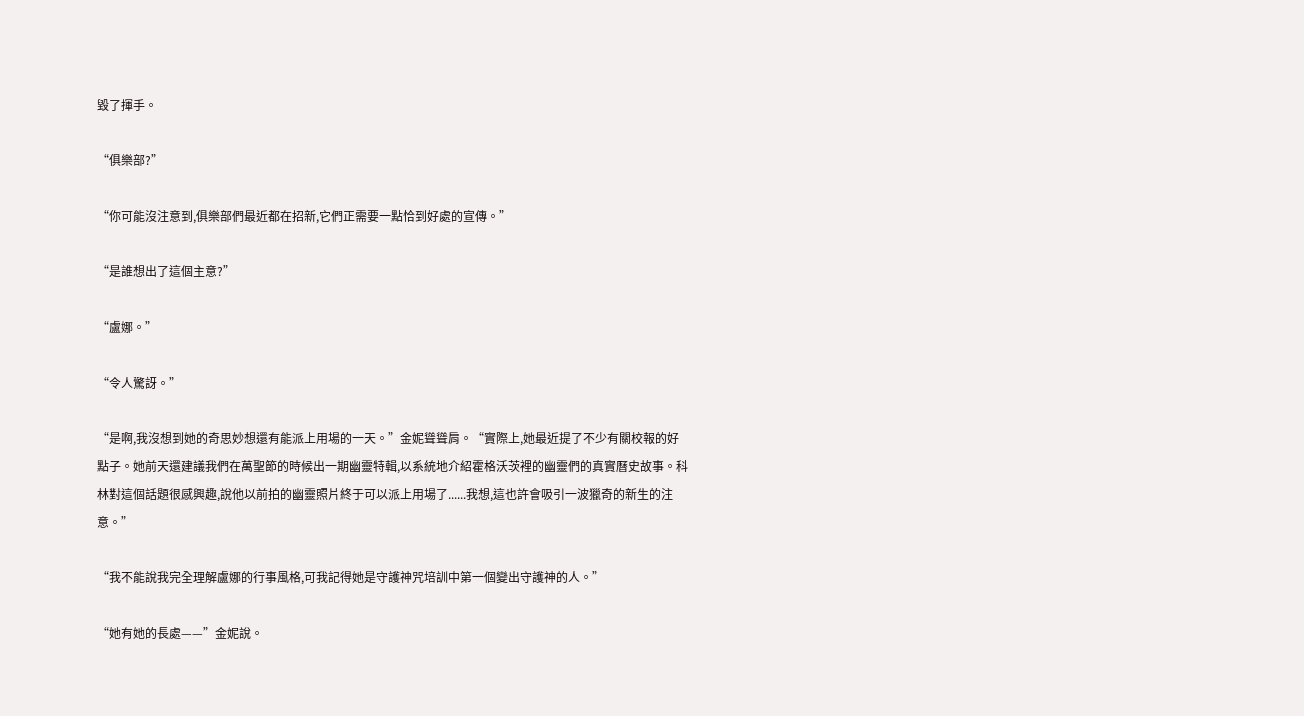毀了揮手。

“俱樂部?”

“你可能沒注意到,俱樂部們最近都在招新,它們正需要一點恰到好處的宣傳。”

“是誰想出了這個主意?”

“盧娜。”

“令人驚訝。”

“是啊,我沒想到她的奇思妙想還有能派上用場的一天。”金妮聳聳肩。“實際上,她最近提了不少有關校報的好點子。她前天還建議我們在萬聖節的時候出一期幽靈特輯,以系統地介紹霍格沃茨裡的幽靈們的真實曆史故事。科林對這個話題很感興趣,說他以前拍的幽靈照片終于可以派上用場了......我想,這也許會吸引一波獵奇的新生的注意。”

“我不能說我完全理解盧娜的行事風格,可我記得她是守護神咒培訓中第一個變出守護神的人。”

“她有她的長處——”金妮說。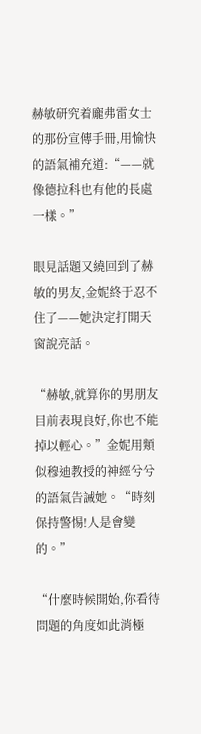赫敏研究着龐弗雷女士的那份宣傳手冊,用愉快的語氣補充道:“——就像德拉科也有他的長處一樣。”

眼見話題又繞回到了赫敏的男友,金妮終于忍不住了——她決定打開天窗說亮話。

“赫敏,就算你的男朋友目前表現良好,你也不能掉以輕心。”金妮用類似穆迪教授的神經兮兮的語氣告誡她。“時刻保持警惕!人是會變的。”

“什麼時候開始,你看待問題的角度如此消極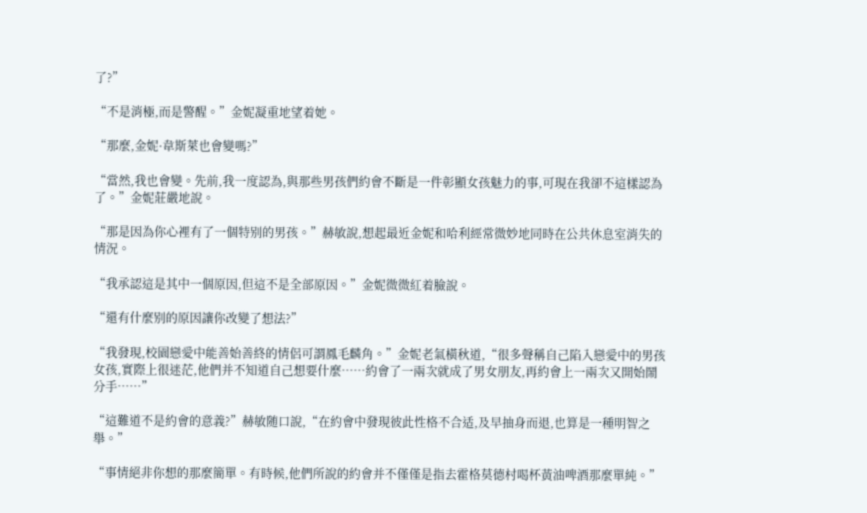了?”

“不是消極,而是警醒。”金妮凝重地望着她。

“那麼,金妮·韋斯萊也會變嗎?”

“當然,我也會變。先前,我一度認為,與那些男孩們約會不斷是一件彰顯女孩魅力的事,可現在我卻不這樣認為了。”金妮莊嚴地說。

“那是因為你心裡有了一個特别的男孩。”赫敏說,想起最近金妮和哈利經常微妙地同時在公共休息室消失的情況。

“我承認這是其中一個原因,但這不是全部原因。”金妮微微紅着臉說。

“還有什麼别的原因讓你改變了想法?”

“我發現,校園戀愛中能善始善終的情侶可謂鳳毛麟角。”金妮老氣橫秋道,“很多聲稱自己陷入戀愛中的男孩女孩,實際上很迷茫,他們并不知道自己想要什麼……約會了一兩次就成了男女朋友,再約會上一兩次又開始鬧分手……”

“這難道不是約會的意義?”赫敏随口說,“在約會中發現彼此性格不合适,及早抽身而退,也算是一種明智之舉。”

“事情絕非你想的那麼簡單。有時候,他們所說的約會并不僅僅是指去霍格莫德村喝杯黃油啤酒那麼單純。”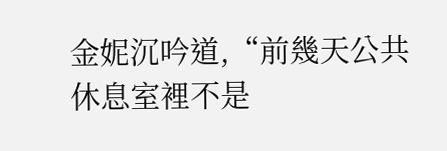金妮沉吟道,“前幾天公共休息室裡不是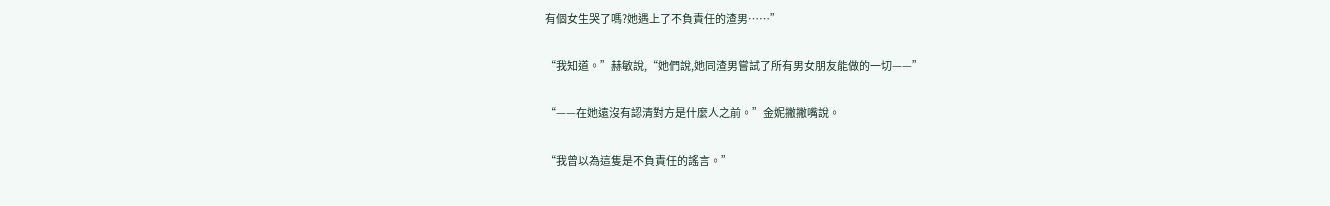有個女生哭了嗎?她遇上了不負責任的渣男……”

“我知道。”赫敏說,“她們說,她同渣男嘗試了所有男女朋友能做的一切——”

“——在她遠沒有認清對方是什麼人之前。”金妮撇撇嘴說。

“我曾以為這隻是不負責任的謠言。”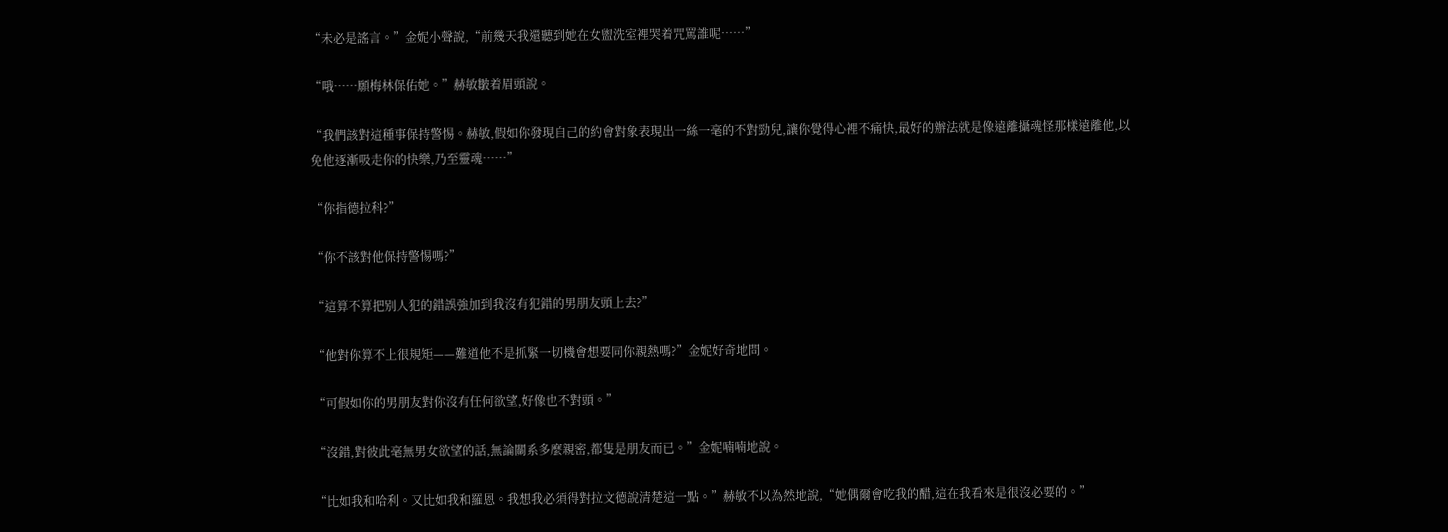“未必是謠言。”金妮小聲說,“前幾天我還聽到她在女盥洗室裡哭着咒罵誰呢……”

“哦……願梅林保佑她。”赫敏皺着眉頭說。

“我們該對這種事保持警惕。赫敏,假如你發現自己的約會對象表現出一絲一毫的不對勁兒,讓你覺得心裡不痛快,最好的辦法就是像遠離攝魂怪那樣遠離他,以免他逐漸吸走你的快樂,乃至靈魂……”

“你指德拉科?”

“你不該對他保持警惕嗎?”

“這算不算把别人犯的錯誤強加到我沒有犯錯的男朋友頭上去?”

“他對你算不上很規矩——難道他不是抓緊一切機會想要同你親熱嗎?”金妮好奇地問。

“可假如你的男朋友對你沒有任何欲望,好像也不對頭。”

“沒錯,對彼此毫無男女欲望的話,無論關系多麼親密,都隻是朋友而已。”金妮喃喃地說。

“比如我和哈利。又比如我和羅恩。我想我必須得對拉文德說清楚這一點。”赫敏不以為然地說,“她偶爾會吃我的醋,這在我看來是很沒必要的。”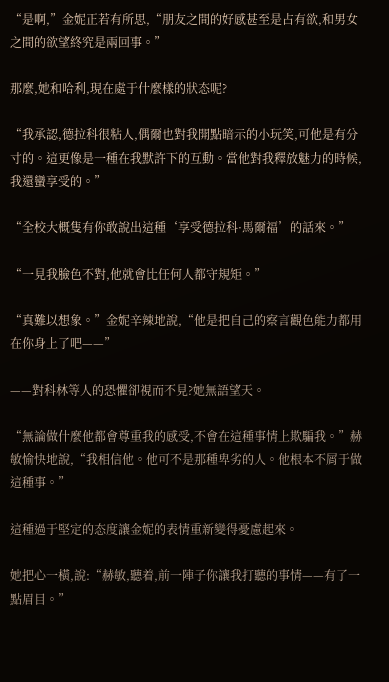“是啊,”金妮正若有所思,“朋友之間的好感甚至是占有欲,和男女之間的欲望終究是兩回事。”

那麼,她和哈利,現在處于什麼樣的狀态呢?

“我承認,德拉科很粘人,偶爾也對我開點暗示的小玩笑,可他是有分寸的。這更像是一種在我默許下的互動。當他對我釋放魅力的時候,我還蠻享受的。”

“全校大概隻有你敢說出這種‘享受德拉科·馬爾福’的話來。”

“一見我臉色不對,他就會比任何人都守規矩。”

“真難以想象。”金妮辛辣地說,“他是把自己的察言觀色能力都用在你身上了吧——”

——對科林等人的恐懼卻視而不見?她無語望天。

“無論做什麼他都會尊重我的感受,不會在這種事情上欺騙我。”赫敏愉快地說,“我相信他。他可不是那種卑劣的人。他根本不屑于做這種事。”

這種過于堅定的态度讓金妮的表情重新變得憂慮起來。

她把心一橫,說:“赫敏,聽着,前一陣子你讓我打聽的事情——有了一點眉目。”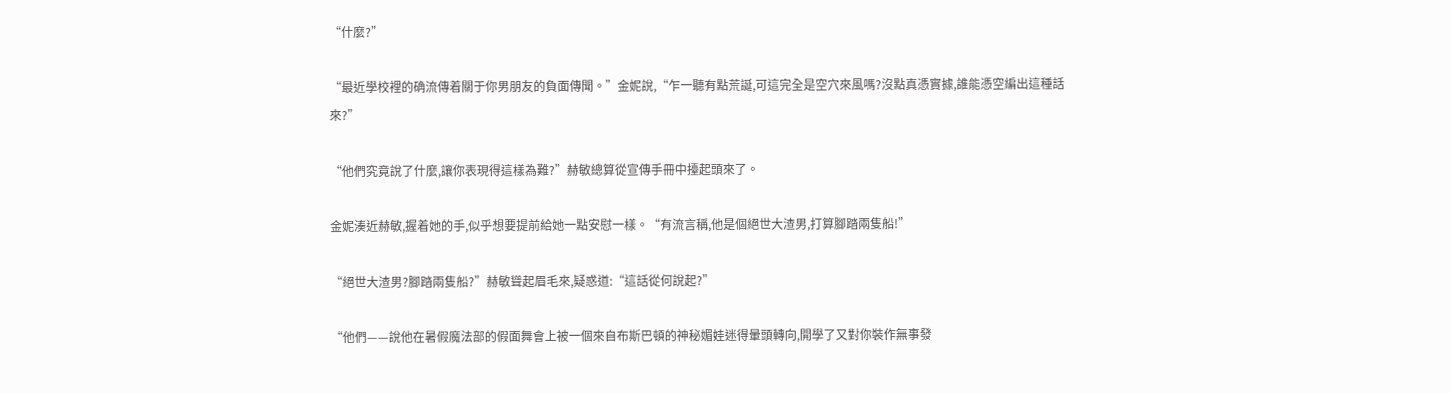“什麼?”

“最近學校裡的确流傳着關于你男朋友的負面傳聞。”金妮說,“乍一聽有點荒誕,可這完全是空穴來風嗎?沒點真憑實據,誰能憑空編出這種話來?”

“他們究竟說了什麼,讓你表現得這樣為難?”赫敏總算從宣傳手冊中擡起頭來了。

金妮湊近赫敏,握着她的手,似乎想要提前給她一點安慰一樣。“有流言稱,他是個絕世大渣男,打算腳踏兩隻船!”

“絕世大渣男?腳踏兩隻船?”赫敏聳起眉毛來,疑惑道:“這話從何說起?”

“他們——說他在暑假魔法部的假面舞會上被一個來自布斯巴頓的神秘媚娃迷得暈頭轉向,開學了又對你裝作無事發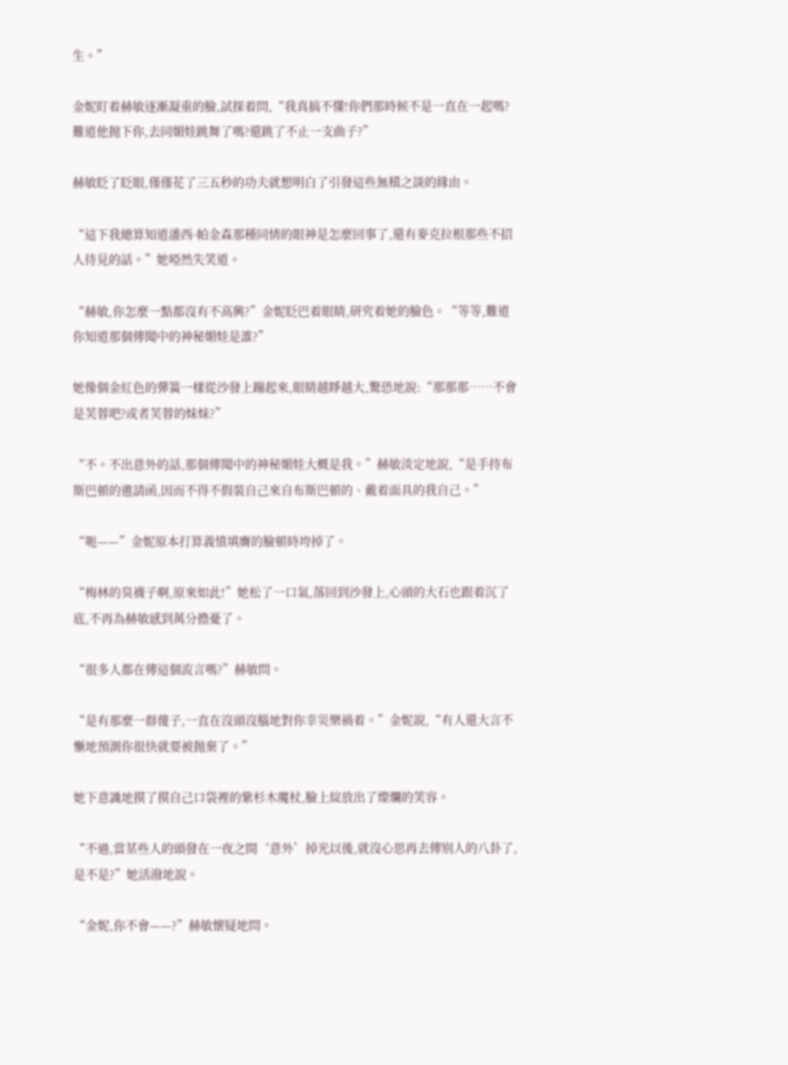生。”

金妮盯着赫敏逐漸凝重的臉,試探着問,“我真搞不懂!你們那時候不是一直在一起嗎?難道他抛下你,去同媚娃跳舞了嗎?還跳了不止一支曲子?”

赫敏眨了眨眼,僅僅花了三五秒的功夫就想明白了引發這些無稽之談的緣由。

“這下我總算知道潘西·帕金森那種同情的眼神是怎麼回事了,還有麥克拉根那些不招人待見的話。”她啞然失笑道。

“赫敏,你怎麼一點都沒有不高興?”金妮眨巴着眼睛,研究着她的臉色。“等等,難道你知道那個傳聞中的神秘媚娃是誰?”

她像個金紅色的彈簧一樣從沙發上蹦起來,眼睛越睜越大,驚恐地說:“那那那……不會是芙蓉吧?或者芙蓉的妹妹?”

“不。不出意外的話,那個傳聞中的神秘媚娃大概是我。”赫敏淡定地說,“是手持布斯巴頓的邀請函,因而不得不假裝自己來自布斯巴頓的、戴着面具的我自己。”

“呃——”金妮原本打算義憤填膺的臉頓時垮掉了。

“梅林的臭襪子啊,原來如此!”她松了一口氣,落回到沙發上,心頭的大石也跟着沉了底,不再為赫敏感到萬分擔憂了。

“很多人都在傳這個流言嗎?”赫敏問。

“是有那麼一群傻子,一直在沒頭沒腦地對你幸災樂禍着。”金妮說,“有人還大言不慚地預測你很快就要被抛棄了。”

她下意識地摸了摸自己口袋裡的紫杉木魔杖,臉上綻放出了燦爛的笑容。

“不過,當某些人的頭發在一夜之間‘意外’掉光以後,就沒心思再去傳别人的八卦了,是不是?”她活潑地說。

“金妮,你不會——?”赫敏懷疑地問。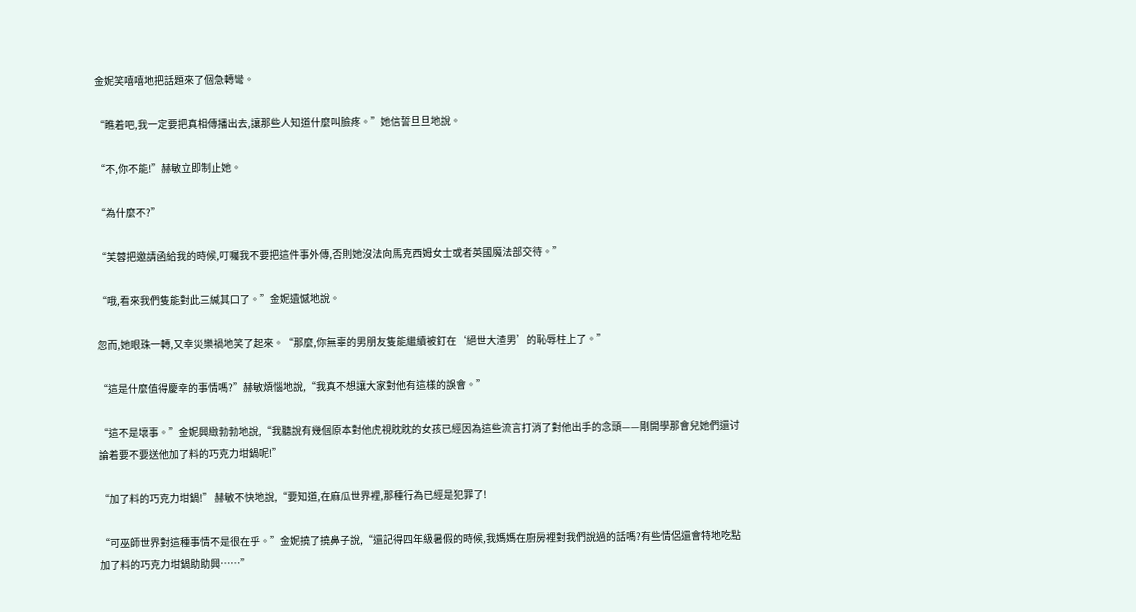金妮笑嘻嘻地把話題來了個急轉彎。

“瞧着吧,我一定要把真相傳播出去,讓那些人知道什麼叫臉疼。”她信誓旦旦地說。

“不,你不能!”赫敏立即制止她。

“為什麼不?”

“芙蓉把邀請函給我的時候,叮囑我不要把這件事外傳,否則她沒法向馬克西姆女士或者英國魔法部交待。”

“哦,看來我們隻能對此三緘其口了。”金妮遺憾地說。

忽而,她眼珠一轉,又幸災樂禍地笑了起來。“那麼,你無辜的男朋友隻能繼續被釘在‘絕世大渣男’的恥辱柱上了。”

“這是什麼值得慶幸的事情嗎?”赫敏煩惱地說,“我真不想讓大家對他有這樣的誤會。”

“這不是壞事。”金妮興緻勃勃地說,“我聽說有幾個原本對他虎視眈眈的女孩已經因為這些流言打消了對他出手的念頭——剛開學那會兒她們還讨論着要不要送他加了料的巧克力坩鍋呢!”

“加了料的巧克力坩鍋!” 赫敏不快地說,“要知道,在麻瓜世界裡,那種行為已經是犯罪了!

“可巫師世界對這種事情不是很在乎。”金妮撓了撓鼻子說,“還記得四年級暑假的時候,我媽媽在廚房裡對我們說過的話嗎?有些情侶還會特地吃點加了料的巧克力坩鍋助助興……”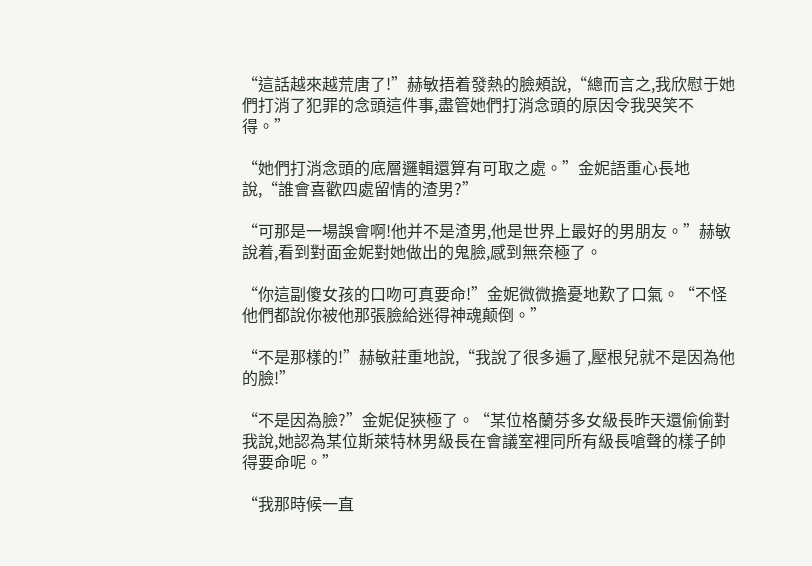“這話越來越荒唐了!”赫敏捂着發熱的臉頰說,“總而言之,我欣慰于她們打消了犯罪的念頭這件事,盡管她們打消念頭的原因令我哭笑不得。”

“她們打消念頭的底層邏輯還算有可取之處。”金妮語重心長地說,“誰會喜歡四處留情的渣男?”

“可那是一場誤會啊!他并不是渣男,他是世界上最好的男朋友。”赫敏說着,看到對面金妮對她做出的鬼臉,感到無奈極了。

“你這副傻女孩的口吻可真要命!”金妮微微擔憂地歎了口氣。“不怪他們都說你被他那張臉給迷得神魂颠倒。”

“不是那樣的!”赫敏莊重地說,“我說了很多遍了,壓根兒就不是因為他的臉!”

“不是因為臉?”金妮促狹極了。“某位格蘭芬多女級長昨天還偷偷對我說,她認為某位斯萊特林男級長在會議室裡同所有級長嗆聲的樣子帥得要命呢。”

“我那時候一直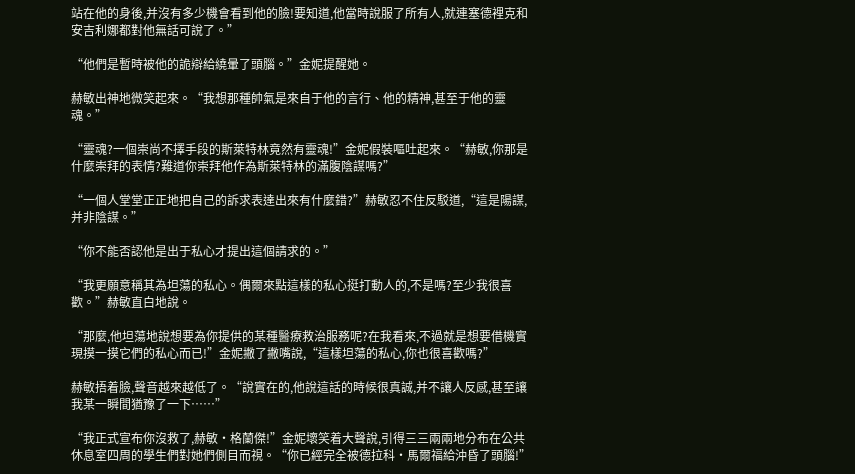站在他的身後,并沒有多少機會看到他的臉!要知道,他當時說服了所有人,就連塞德裡克和安吉利娜都對他無話可說了。”

“他們是暫時被他的詭辯給繞暈了頭腦。”金妮提醒她。

赫敏出神地微笑起來。“我想那種帥氣是來自于他的言行、他的精神,甚至于他的靈魂。”

“靈魂?一個崇尚不擇手段的斯萊特林竟然有靈魂!”金妮假裝嘔吐起來。“赫敏,你那是什麼崇拜的表情?難道你崇拜他作為斯萊特林的滿腹陰謀嗎?”

“一個人堂堂正正地把自己的訴求表達出來有什麼錯?”赫敏忍不住反駁道,“這是陽謀,并非陰謀。”

“你不能否認他是出于私心才提出這個請求的。”

“我更願意稱其為坦蕩的私心。偶爾來點這樣的私心挺打動人的,不是嗎?至少我很喜歡。”赫敏直白地說。

“那麼,他坦蕩地說想要為你提供的某種醫療救治服務呢?在我看來,不過就是想要借機實現摸一摸它們的私心而已!”金妮撇了撇嘴說,“這樣坦蕩的私心,你也很喜歡嗎?”

赫敏捂着臉,聲音越來越低了。“說實在的,他說這話的時候很真誠,并不讓人反感,甚至讓我某一瞬間猶豫了一下……”

“我正式宣布你沒救了,赫敏·格蘭傑!”金妮壞笑着大聲說,引得三三兩兩地分布在公共休息室四周的學生們對她們側目而視。“你已經完全被德拉科·馬爾福給沖昏了頭腦!”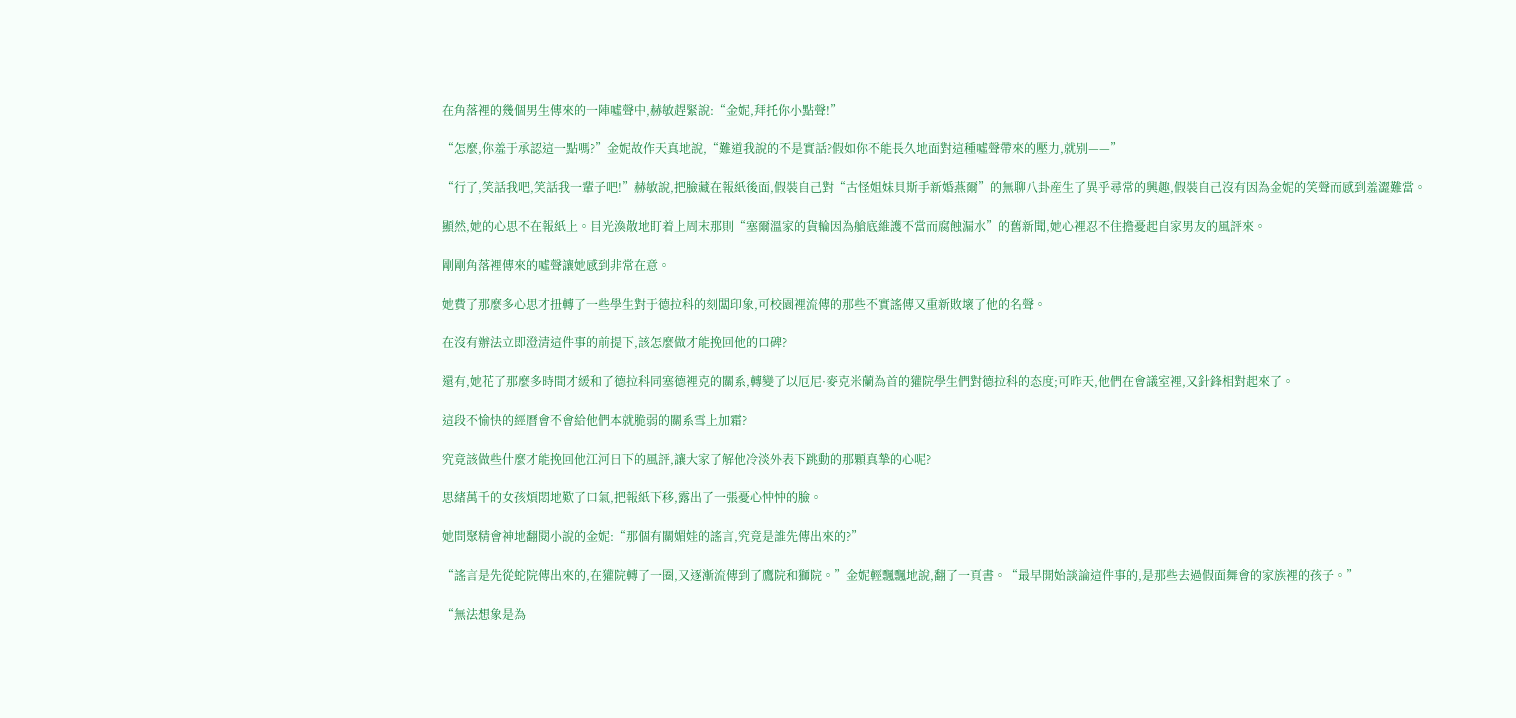在角落裡的幾個男生傳來的一陣噓聲中,赫敏趕緊說:“金妮,拜托你小點聲!”

“怎麼,你羞于承認這一點嗎?”金妮故作天真地說,“難道我說的不是實話?假如你不能長久地面對這種噓聲帶來的壓力,就别——”

“行了,笑話我吧,笑話我一輩子吧!”赫敏說,把臉藏在報紙後面,假裝自己對“古怪姐妹貝斯手新婚燕爾”的無聊八卦産生了異乎尋常的興趣,假裝自己沒有因為金妮的笑聲而感到羞澀難當。

顯然,她的心思不在報紙上。目光渙散地盯着上周末那則“塞爾溫家的貨輪因為艙底維護不當而腐蝕漏水”的舊新聞,她心裡忍不住擔憂起自家男友的風評來。

剛剛角落裡傳來的噓聲讓她感到非常在意。

她費了那麼多心思才扭轉了一些學生對于德拉科的刻闆印象,可校園裡流傳的那些不實謠傳又重新敗壞了他的名聲。

在沒有辦法立即澄清這件事的前提下,該怎麼做才能挽回他的口碑?

還有,她花了那麼多時間才緩和了德拉科同塞德裡克的關系,轉變了以厄尼·麥克米蘭為首的獾院學生們對德拉科的态度;可昨天,他們在會議室裡,又針鋒相對起來了。

這段不愉快的經曆會不會給他們本就脆弱的關系雪上加霜?

究竟該做些什麼才能挽回他江河日下的風評,讓大家了解他冷淡外表下跳動的那顆真摯的心呢?

思緒萬千的女孩煩悶地歎了口氣,把報紙下移,露出了一張憂心忡忡的臉。

她問聚精會神地翻閱小說的金妮:“那個有關媚娃的謠言,究竟是誰先傳出來的?”

“謠言是先從蛇院傳出來的,在獾院轉了一圈,又逐漸流傳到了鷹院和獅院。”金妮輕飄飄地說,翻了一頁書。“最早開始談論這件事的,是那些去過假面舞會的家族裡的孩子。”

“無法想象是為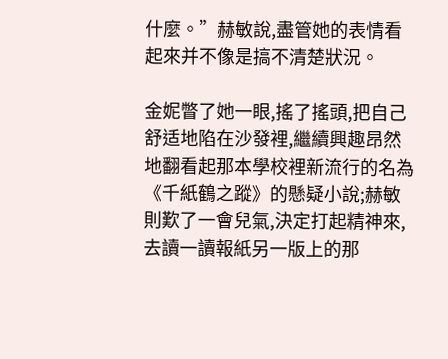什麼。”赫敏說,盡管她的表情看起來并不像是搞不清楚狀況。

金妮瞥了她一眼,搖了搖頭,把自己舒适地陷在沙發裡,繼續興趣昂然地翻看起那本學校裡新流行的名為《千紙鶴之蹤》的懸疑小說;赫敏則歎了一會兒氣,決定打起精神來,去讀一讀報紙另一版上的那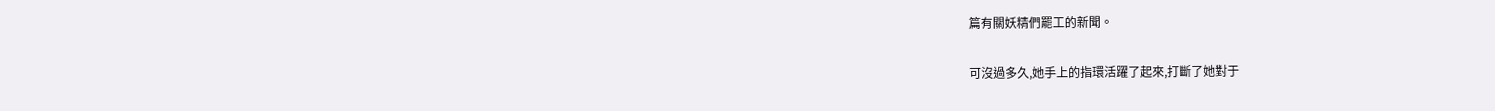篇有關妖精們罷工的新聞。

可沒過多久,她手上的指環活躍了起來,打斷了她對于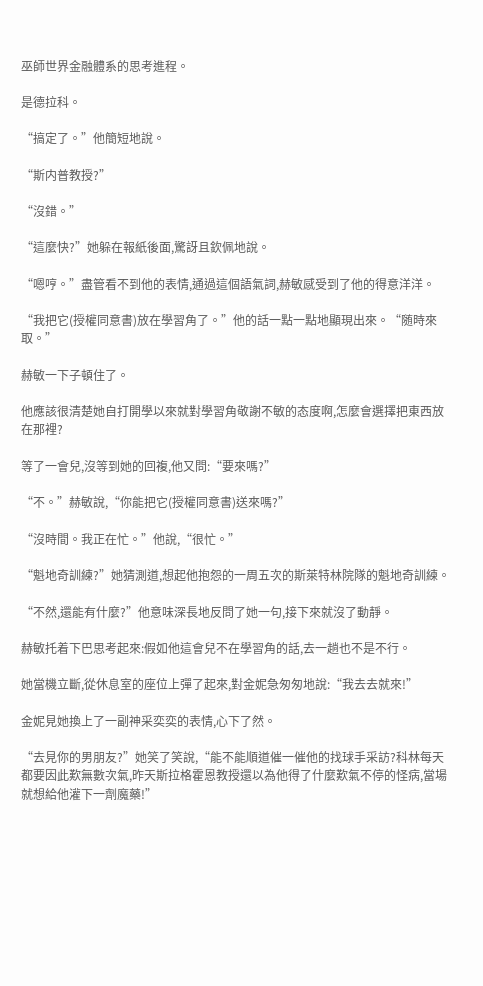巫師世界金融體系的思考進程。

是德拉科。

“搞定了。”他簡短地說。

“斯内普教授?”

“沒錯。”

“這麼快?”她躲在報紙後面,驚訝且欽佩地說。

“嗯哼。”盡管看不到他的表情,通過這個語氣詞,赫敏感受到了他的得意洋洋。

“我把它(授權同意書)放在學習角了。”他的話一點一點地顯現出來。“随時來取。”

赫敏一下子頓住了。

他應該很清楚她自打開學以來就對學習角敬謝不敏的态度啊,怎麼會選擇把東西放在那裡?

等了一會兒,沒等到她的回複,他又問:“要來嗎?”

“不。”赫敏說,“你能把它(授權同意書)送來嗎?”

“沒時間。我正在忙。”他說,“很忙。”

“魁地奇訓練?”她猜測道,想起他抱怨的一周五次的斯萊特林院隊的魁地奇訓練。

“不然,還能有什麼?”他意味深長地反問了她一句,接下來就沒了動靜。

赫敏托着下巴思考起來:假如他這會兒不在學習角的話,去一趟也不是不行。

她當機立斷,從休息室的座位上彈了起來,對金妮急匆匆地說:“我去去就來!”

金妮見她換上了一副神采奕奕的表情,心下了然。

“去見你的男朋友?”她笑了笑說,“能不能順道催一催他的找球手采訪?科林每天都要因此歎無數次氣,昨天斯拉格霍恩教授還以為他得了什麼歎氣不停的怪病,當場就想給他灌下一劑魔藥!”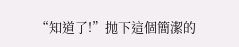“知道了!”抛下這個簡潔的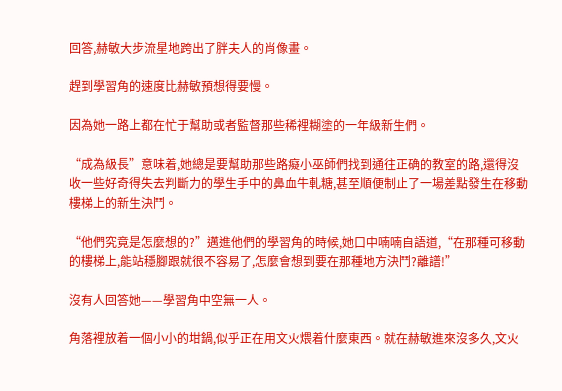回答,赫敏大步流星地跨出了胖夫人的肖像畫。

趕到學習角的速度比赫敏預想得要慢。

因為她一路上都在忙于幫助或者監督那些稀裡糊塗的一年級新生們。

“成為級長”意味着,她總是要幫助那些路癡小巫師們找到通往正确的教室的路,還得沒收一些好奇得失去判斷力的學生手中的鼻血牛軋糖,甚至順便制止了一場差點發生在移動樓梯上的新生決鬥。

“他們究竟是怎麼想的?”邁進他們的學習角的時候,她口中喃喃自語道,“在那種可移動的樓梯上,能站穩腳跟就很不容易了,怎麼會想到要在那種地方決鬥?離譜!”

沒有人回答她——學習角中空無一人。

角落裡放着一個小小的坩鍋,似乎正在用文火煨着什麼東西。就在赫敏進來沒多久,文火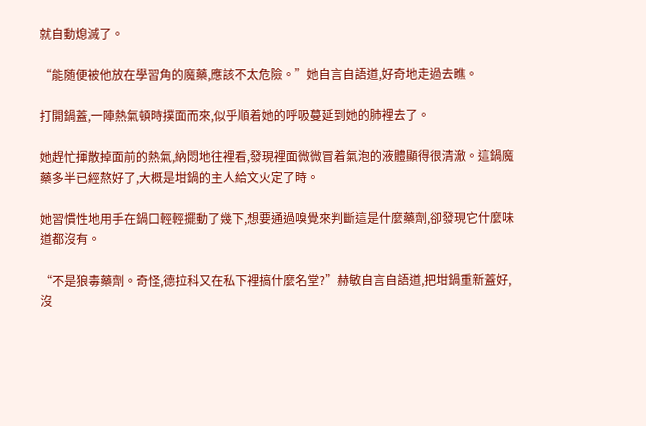就自動熄滅了。

“能随便被他放在學習角的魔藥,應該不太危險。”她自言自語道,好奇地走過去瞧。

打開鍋蓋,一陣熱氣頓時撲面而來,似乎順着她的呼吸蔓延到她的肺裡去了。

她趕忙揮散掉面前的熱氣,納悶地往裡看,發現裡面微微冒着氣泡的液體顯得很清澈。這鍋魔藥多半已經熬好了,大概是坩鍋的主人給文火定了時。

她習慣性地用手在鍋口輕輕擺動了幾下,想要通過嗅覺來判斷這是什麼藥劑,卻發現它什麼味道都沒有。

“不是狼毒藥劑。奇怪,德拉科又在私下裡搞什麼名堂?”赫敏自言自語道,把坩鍋重新蓋好,沒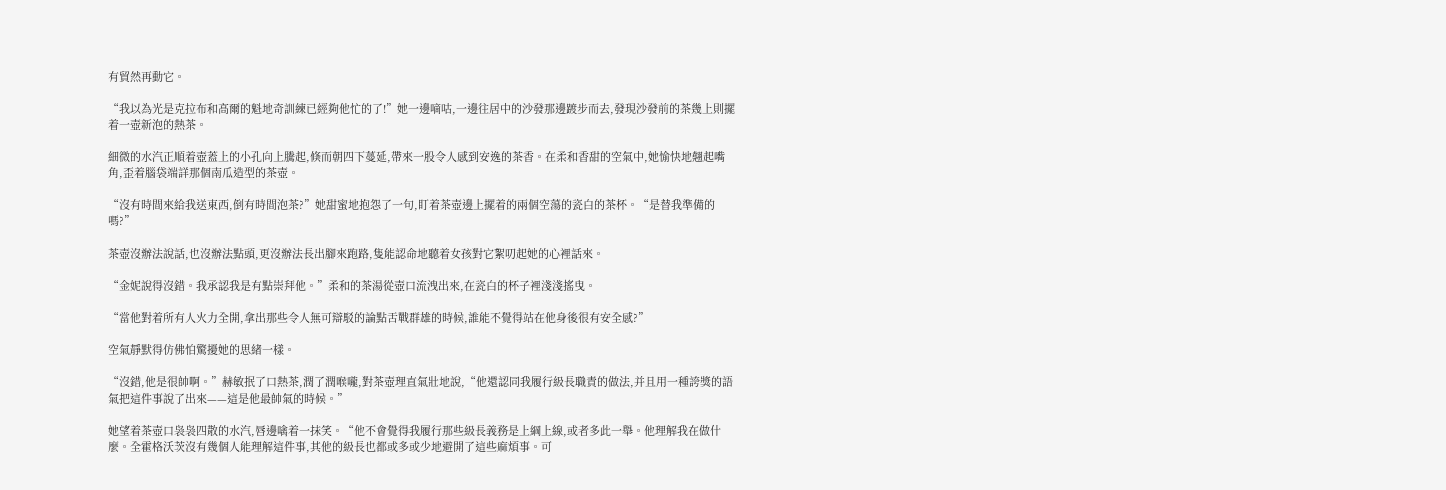有貿然再動它。

“我以為光是克拉布和高爾的魁地奇訓練已經夠他忙的了!”她一邊嘀咕,一邊往居中的沙發那邊踱步而去,發現沙發前的茶幾上則擺着一壺新泡的熱茶。

細微的水汽正順着壺蓋上的小孔向上騰起,倏而朝四下蔓延,帶來一股令人感到安逸的茶香。在柔和香甜的空氣中,她愉快地翹起嘴角,歪着腦袋端詳那個南瓜造型的茶壺。

“沒有時間來給我送東西,倒有時間泡茶?”她甜蜜地抱怨了一句,盯着茶壺邊上擺着的兩個空蕩的瓷白的茶杯。“是替我準備的嗎?”

茶壺沒辦法說話,也沒辦法點頭,更沒辦法長出腳來跑路,隻能認命地聽着女孩對它絮叨起她的心裡話來。

“金妮說得沒錯。我承認我是有點崇拜他。”柔和的茶湯從壺口流洩出來,在瓷白的杯子裡淺淺搖曳。

“當他對着所有人火力全開,拿出那些令人無可辯駁的論點舌戰群雄的時候,誰能不覺得站在他身後很有安全感?”

空氣靜默得仿佛怕驚擾她的思緒一樣。

“沒錯,他是很帥啊。”赫敏抿了口熱茶,潤了潤喉嚨,對茶壺理直氣壯地說,“他還認同我履行級長職責的做法,并且用一種誇獎的語氣把這件事說了出來——這是他最帥氣的時候。”

她望着茶壺口袅袅四散的水汽,唇邊噙着一抹笑。“他不會覺得我履行那些級長義務是上綱上線,或者多此一舉。他理解我在做什麼。全霍格沃茨沒有幾個人能理解這件事,其他的級長也都或多或少地避開了這些麻煩事。可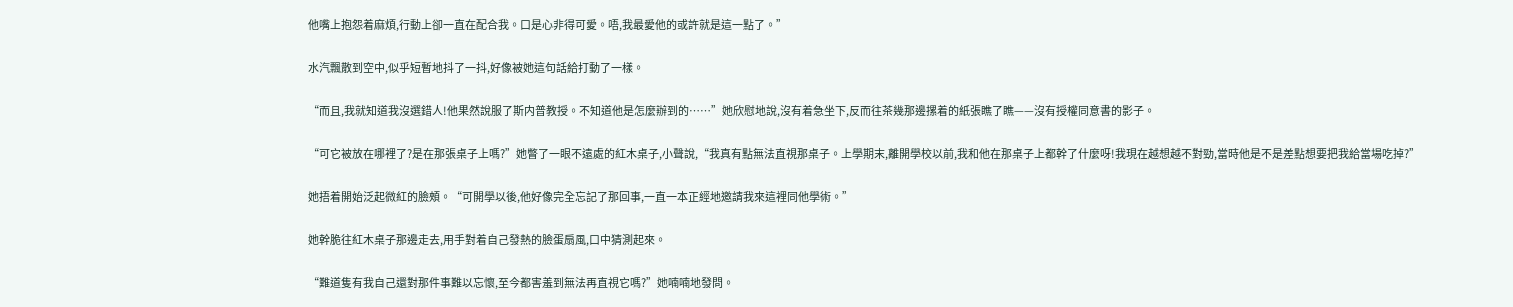他嘴上抱怨着麻煩,行動上卻一直在配合我。口是心非得可愛。唔,我最愛他的或許就是這一點了。”

水汽飄散到空中,似乎短暫地抖了一抖,好像被她這句話給打動了一樣。

“而且,我就知道我沒選錯人!他果然說服了斯内普教授。不知道他是怎麼辦到的……”她欣慰地說,沒有着急坐下,反而往茶幾那邊摞着的紙張瞧了瞧——沒有授權同意書的影子。

“可它被放在哪裡了?是在那張桌子上嗎?”她瞥了一眼不遠處的紅木桌子,小聲說,“我真有點無法直視那桌子。上學期末,離開學校以前,我和他在那桌子上都幹了什麼呀!我現在越想越不對勁,當時他是不是差點想要把我給當場吃掉?”

她捂着開始泛起微紅的臉頰。“可開學以後,他好像完全忘記了那回事,一直一本正經地邀請我來這裡同他學術。”

她幹脆往紅木桌子那邊走去,用手對着自己發熱的臉蛋扇風,口中猜測起來。

“難道隻有我自己還對那件事難以忘懷,至今都害羞到無法再直視它嗎?”她喃喃地發問。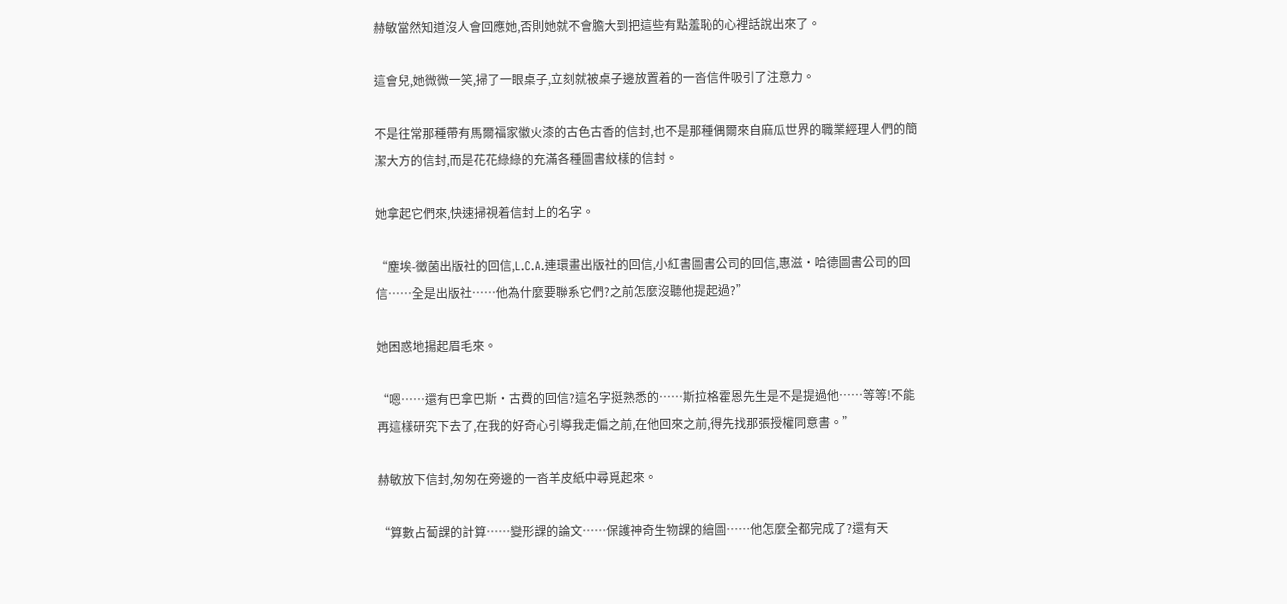赫敏當然知道沒人會回應她,否則她就不會膽大到把這些有點羞恥的心裡話說出來了。

這會兒,她微微一笑,掃了一眼桌子,立刻就被桌子邊放置着的一沓信件吸引了注意力。

不是往常那種帶有馬爾福家徽火漆的古色古香的信封,也不是那種偶爾來自麻瓜世界的職業經理人們的簡潔大方的信封,而是花花綠綠的充滿各種圖書紋樣的信封。

她拿起它們來,快速掃視着信封上的名字。

“塵埃-黴菌出版社的回信,L.C.A.連環畫出版社的回信,小紅書圖書公司的回信,惠滋·哈德圖書公司的回信……全是出版社……他為什麼要聯系它們?之前怎麼沒聽他提起過?”

她困惑地揚起眉毛來。

“嗯……還有巴拿巴斯·古費的回信?這名字挺熟悉的……斯拉格霍恩先生是不是提過他……等等!不能再這樣研究下去了,在我的好奇心引導我走偏之前,在他回來之前,得先找那張授權同意書。”

赫敏放下信封,匆匆在旁邊的一沓羊皮紙中尋覓起來。

“算數占蔔課的計算……變形課的論文……保護神奇生物課的繪圖……他怎麼全都完成了?還有天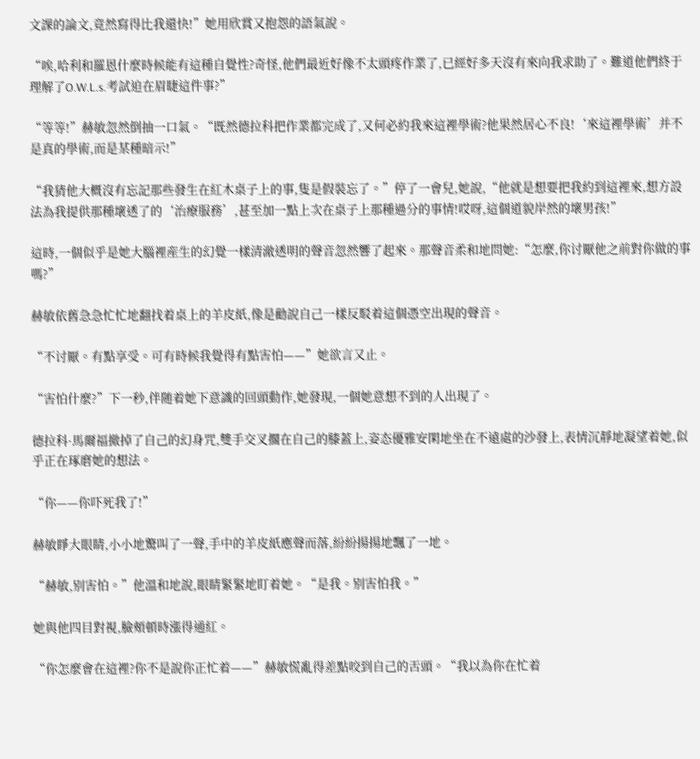文課的論文,竟然寫得比我還快!”她用欣賞又抱怨的語氣說。

“唉,哈利和羅恩什麼時候能有這種自覺性?奇怪,他們最近好像不太頭疼作業了,已經好多天沒有來向我求助了。難道他們終于理解了O.W.L.s.考試迫在眉睫這件事?”

“等等!”赫敏忽然倒抽一口氣。“既然德拉科把作業都完成了,又何必約我來這裡學術?他果然居心不良!‘來這裡學術’并不是真的學術,而是某種暗示!”

“我猜他大概沒有忘記那些發生在紅木桌子上的事,隻是假裝忘了。”停了一會兒,她說,“他就是想要把我約到這裡來,想方設法為我提供那種壞透了的‘治療服務’,甚至加一點上次在桌子上那種過分的事情!哎呀,這個道貌岸然的壞男孩!”

這時,一個似乎是她大腦裡産生的幻覺一樣清澈透明的聲音忽然響了起來。那聲音柔和地問她:“怎麼,你讨厭他之前對你做的事嗎?”

赫敏依舊急急忙忙地翻找着桌上的羊皮紙,像是勸說自己一樣反駁着這個憑空出現的聲音。

“不讨厭。有點享受。可有時候我覺得有點害怕——”她欲言又止。

“害怕什麼?”下一秒,伴随着她下意識的回頭動作,她發現,一個她意想不到的人出現了。

德拉科·馬爾福撤掉了自己的幻身咒,雙手交叉擱在自己的膝蓋上,姿态優雅安閑地坐在不遠處的沙發上,表情沉靜地凝望着她,似乎正在琢磨她的想法。

“你——你吓死我了!”

赫敏睜大眼睛,小小地驚叫了一聲,手中的羊皮紙應聲而落,紛紛揚揚地飄了一地。

“赫敏,别害怕。”他溫和地說,眼睛緊緊地盯着她。“是我。别害怕我。”

她與他四目對視,臉頰頓時漲得通紅。

“你怎麼會在這裡?你不是說你正忙着——”赫敏慌亂得差點咬到自己的舌頭。“我以為你在忙着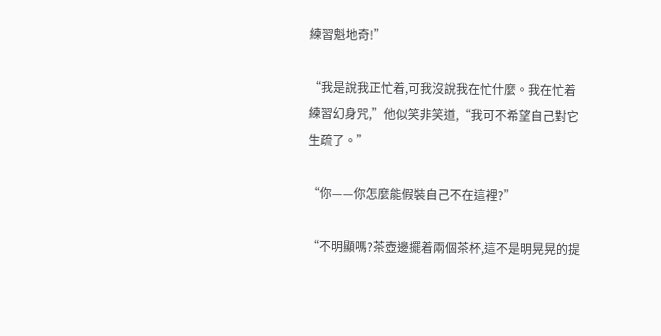練習魁地奇!”

“我是說我正忙着,可我沒說我在忙什麼。我在忙着練習幻身咒,”他似笑非笑道,“我可不希望自己對它生疏了。”

“你——你怎麼能假裝自己不在這裡?”

“不明顯嗎?茶壺邊擺着兩個茶杯,這不是明晃晃的提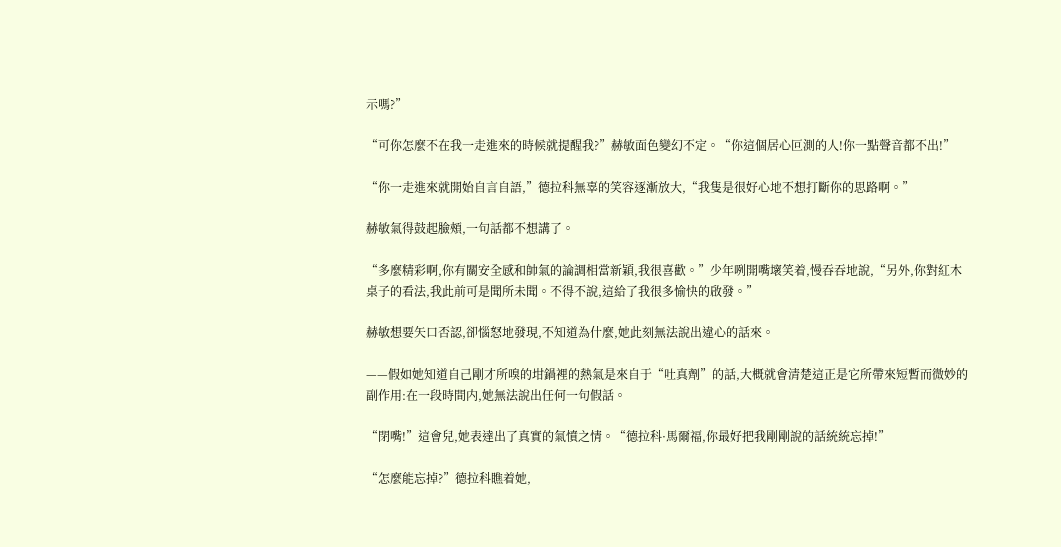示嗎?”

“可你怎麼不在我一走進來的時候就提醒我?”赫敏面色變幻不定。“你這個居心叵測的人!你一點聲音都不出!”

“你一走進來就開始自言自語,”德拉科無辜的笑容逐漸放大,“我隻是很好心地不想打斷你的思路啊。”

赫敏氣得鼓起臉頰,一句話都不想講了。

“多麼精彩啊,你有關安全感和帥氣的論調相當新穎,我很喜歡。”少年咧開嘴壞笑着,慢吞吞地說,“另外,你對紅木桌子的看法,我此前可是聞所未聞。不得不說,這給了我很多愉快的啟發。”

赫敏想要矢口否認,卻惱怒地發現,不知道為什麼,她此刻無法說出違心的話來。

——假如她知道自己剛才所嗅的坩鍋裡的熱氣是來自于“吐真劑”的話,大概就會清楚這正是它所帶來短暫而微妙的副作用:在一段時間内,她無法說出任何一句假話。

“閉嘴!”這會兒,她表達出了真實的氣憤之情。“德拉科·馬爾福,你最好把我剛剛說的話統統忘掉!”

“怎麼能忘掉?”德拉科瞧着她,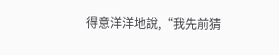得意洋洋地說,“我先前猜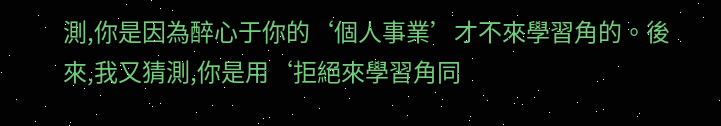測,你是因為醉心于你的‘個人事業’才不來學習角的。後來,我又猜測,你是用‘拒絕來學習角同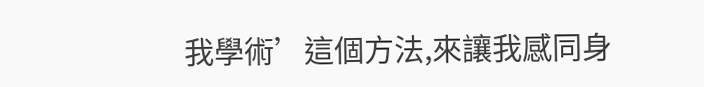我學術’這個方法,來讓我感同身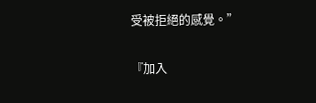受被拒絕的感覺。”

『加入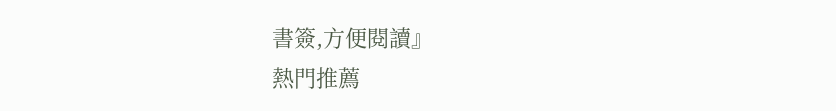書簽,方便閱讀』
熱門推薦